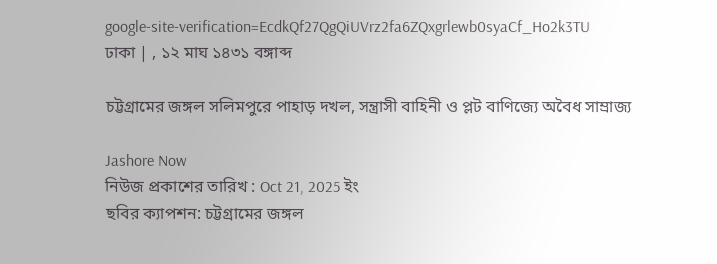google-site-verification=EcdkQf27QgQiUVrz2fa6ZQxgrlewb0syaCf_Ho2k3TU
ঢাকা | , ১২ মাঘ ১৪৩১ বঙ্গাব্দ

চট্টগ্রামের জঙ্গল সলিমপুরে পাহাড় দখল, সন্ত্রাসী বাহিনী ও প্লট বাণিজ্যে অবৈধ সাম্রাজ্য

Jashore Now
নিউজ প্রকাশের তারিখ : Oct 21, 2025 ইং
ছবির ক্যাপশন: চট্টগ্রামের জঙ্গল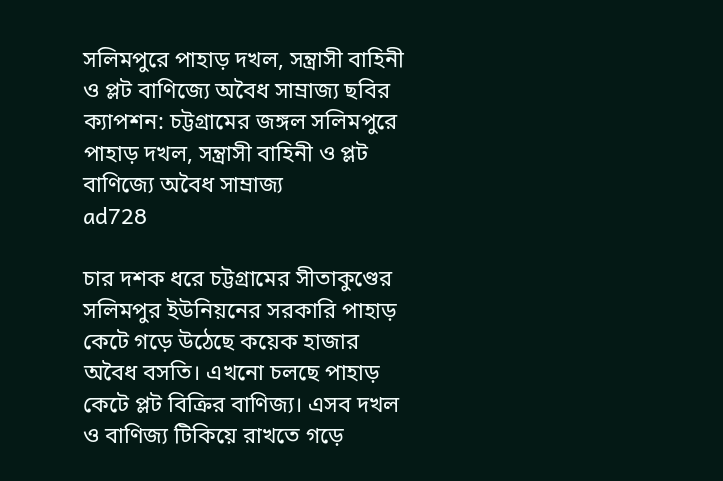সলিমপুরে পাহাড় দখল, সন্ত্রাসী বাহিনী ও প্লট বাণিজ্যে অবৈধ সাম্রাজ্য ছবির ক্যাপশন: চট্টগ্রামের জঙ্গল সলিমপুরে পাহাড় দখল, সন্ত্রাসী বাহিনী ও প্লট বাণিজ্যে অবৈধ সাম্রাজ্য
ad728

চার দশক ধরে চট্টগ্রামের সীতাকুণ্ডের সলিমপুর ইউনিয়নের সরকারি পাহাড় কেটে গড়ে উঠেছে কয়েক হাজার অবৈধ বসতি। এখনো চলছে পাহাড় কেটে প্লট বিক্রির বাণিজ্য। এসব দখল ও বাণিজ্য টিকিয়ে রাখতে গড়ে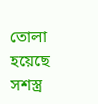তোলা হয়েছে সশস্ত্র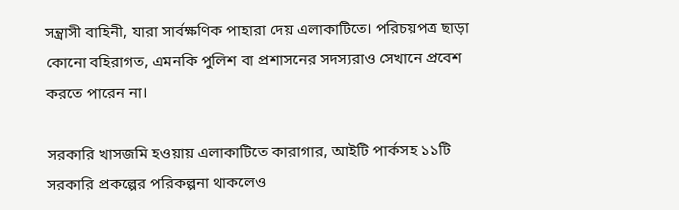সন্ত্রাসী বাহিনী, যারা সার্বক্ষণিক পাহারা দেয় এলাকাটিতে। পরিচয়পত্র ছাড়া কোনো বহিরাগত, এমনকি পুলিশ বা প্রশাসনের সদস্যরাও সেখানে প্রবেশ করতে পারেন না।

সরকারি খাসজমি হওয়ায় এলাকাটিতে কারাগার, আইটি পার্কসহ ১১টি সরকারি প্রকল্পের পরিকল্পনা থাকলেও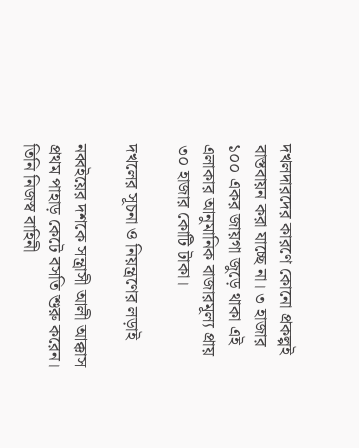দখলদারদের কারণে কোনো প্রকল্পই বাস্তবায়ন করা যাচ্ছে না। ৩ হাজার ১০০ একর জায়গা জুড়ে থাকা এই এলাকার আনুমানিক বাজারমূল্য প্রায় ৩০ হাজার কোটি টাকা।

দখলের সূচনা ও নিয়ন্ত্রণের লড়াই

নব্বইয়ের দশকে সন্ত্রাসী আলী আক্কাস প্রথম পাহাড় কেটে বসতি শুরু করেন। তিনি নিজস্ব বাহিনী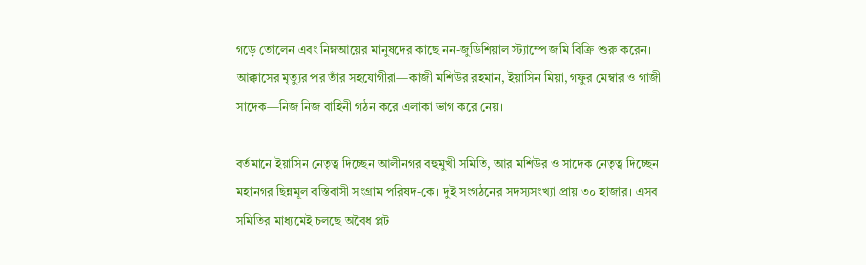গড়ে তোলেন এবং নিম্নআয়ের মানুষদের কাছে নন-জুডিশিয়াল স্ট্যাম্পে জমি বিক্রি শুরু করেন। আক্কাসের মৃত্যুর পর তাঁর সহযোগীরা—কাজী মশিউর রহমান, ইয়াসিন মিয়া, গফুর মেম্বার ও গাজী সাদেক—নিজ নিজ বাহিনী গঠন করে এলাকা ভাগ করে নেয়।

বর্তমানে ইয়াসিন নেতৃত্ব দিচ্ছেন আলীনগর বহুমুখী সমিতি, আর মশিউর ও সাদেক নেতৃত্ব দিচ্ছেন মহানগর ছিন্নমূল বস্তিবাসী সংগ্রাম পরিষদ-কে। দুই সংগঠনের সদস্যসংখ্যা প্রায় ৩০ হাজার। এসব সমিতির মাধ্যমেই চলছে অবৈধ প্লট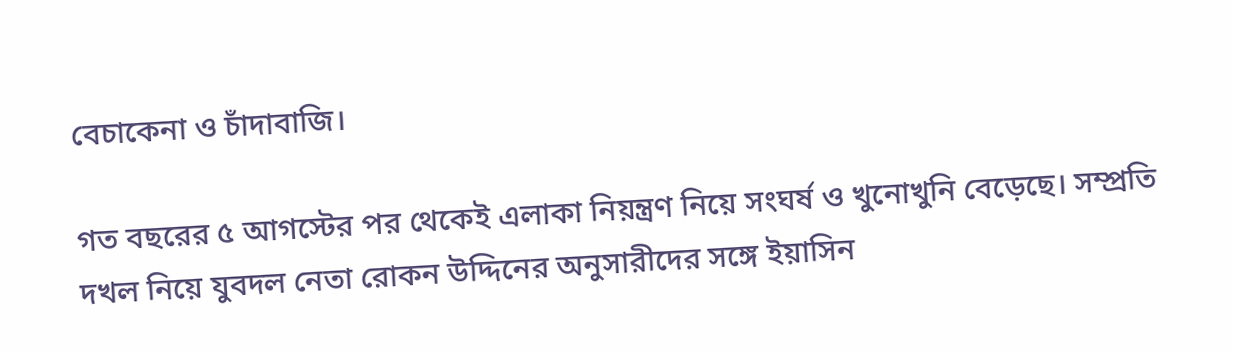বেচাকেনা ও চাঁদাবাজি।

গত বছরের ৫ আগস্টের পর থেকেই এলাকা নিয়ন্ত্রণ নিয়ে সংঘর্ষ ও খুনোখুনি বেড়েছে। সম্প্রতি দখল নিয়ে যুবদল নেতা রোকন উদ্দিনের অনুসারীদের সঙ্গে ইয়াসিন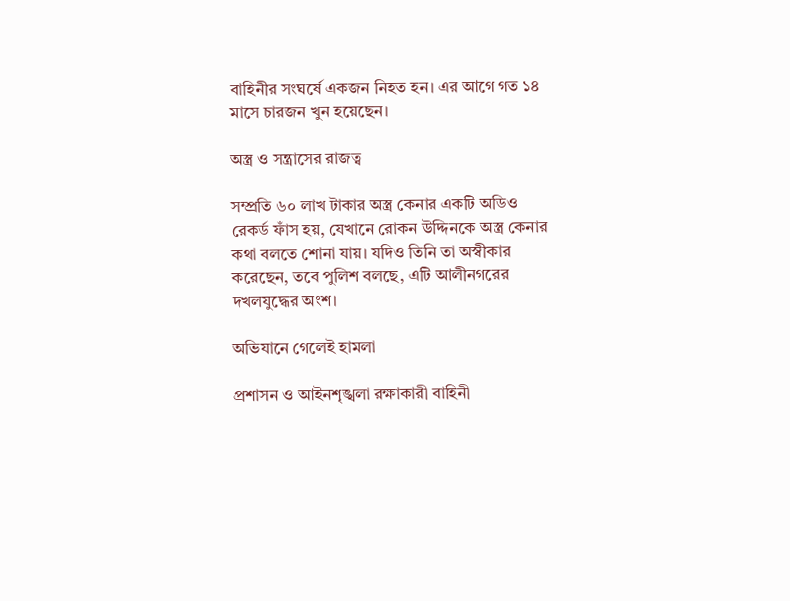বাহিনীর সংঘর্ষে একজন নিহত হন। এর আগে গত ১৪ মাসে চারজন খুন হয়েছেন।

অস্ত্র ও সন্ত্রাসের রাজত্ব

সম্প্রতি ৬০ লাখ টাকার অস্ত্র কেনার একটি অডিও রেকর্ড ফাঁস হয়, যেখানে রোকন উদ্দিনকে অস্ত্র কেনার কথা বলতে শোনা যায়। যদিও তিনি তা অস্বীকার করেছেন, তবে পুলিশ বলছে, এটি আলীনগরের দখলযুদ্ধের অংশ।

অভিযানে গেলেই হামলা

প্রশাসন ও আইনশৃঙ্খলা রক্ষাকারী বাহিনী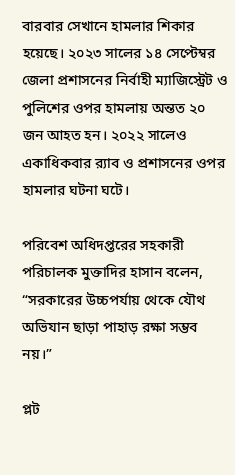বারবার সেখানে হামলার শিকার হয়েছে। ২০২৩ সালের ১৪ সেপ্টেম্বর জেলা প্রশাসনের নির্বাহী ম্যাজিস্ট্রেট ও পুলিশের ওপর হামলায় অন্তত ২০ জন আহত হন। ২০২২ সালেও একাধিকবার র‍্যাব ও প্রশাসনের ওপর হামলার ঘটনা ঘটে।

পরিবেশ অধিদপ্তরের সহকারী পরিচালক মুক্তাদির হাসান বলেন, “সরকারের উচ্চপর্যায় থেকে যৌথ অভিযান ছাড়া পাহাড় রক্ষা সম্ভব নয়।”

প্লট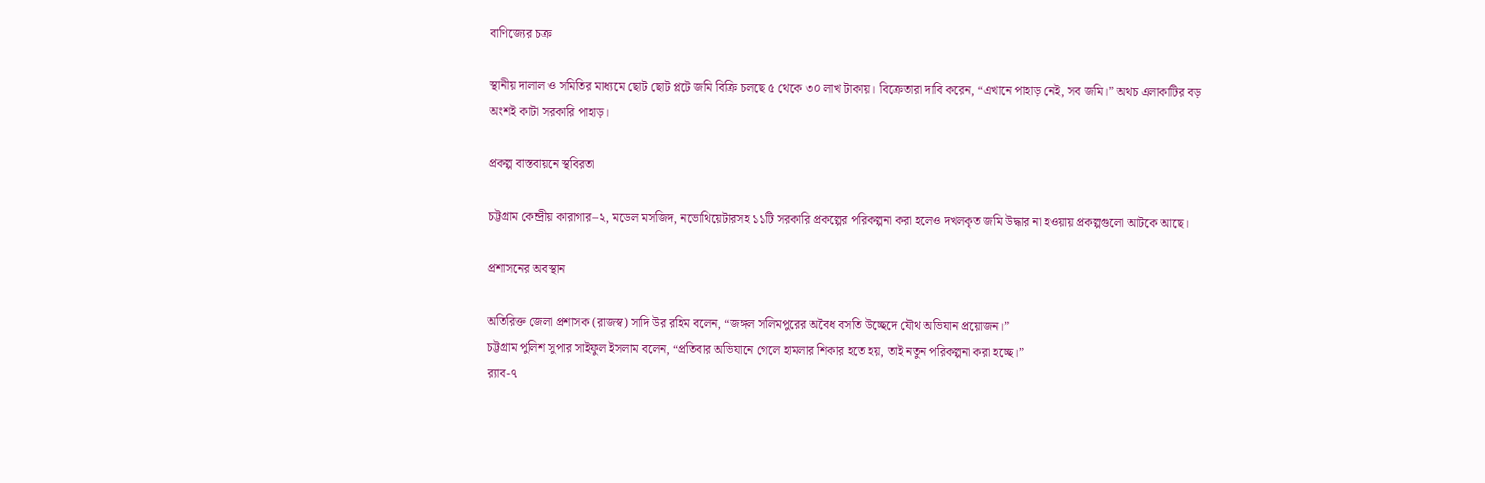বাণিজ্যের চক্র

স্থানীয় দালাল ও সমিতির মাধ্যমে ছোট ছোট প্লটে জমি বিক্রি চলছে ৫ থেকে ৩০ লাখ টাকায়। বিক্রেতারা দাবি করেন, “এখানে পাহাড় নেই, সব জমি।” অথচ এলাকাটির বড় অংশই কাটা সরকারি পাহাড়।

প্রকল্প বাস্তবায়নে স্থবিরতা

চট্টগ্রাম কেন্দ্রীয় কারাগার–২, মডেল মসজিদ, নভোথিয়েটারসহ ১১টি সরকারি প্রকল্পের পরিকল্পনা করা হলেও দখলকৃত জমি উদ্ধার না হওয়ায় প্রকল্পগুলো আটকে আছে।

প্রশাসনের অবস্থান

অতিরিক্ত জেলা প্রশাসক (রাজস্ব) সাদি উর রহিম বলেন, “জঙ্গল সলিমপুরের অবৈধ বসতি উচ্ছেদে যৌথ অভিযান প্রয়োজন।”
চট্টগ্রাম পুলিশ সুপার সাইফুল ইসলাম বলেন, “প্রতিবার অভিযানে গেলে হামলার শিকার হতে হয়, তাই নতুন পরিকল্পনা করা হচ্ছে।”
র‌্যাব-৭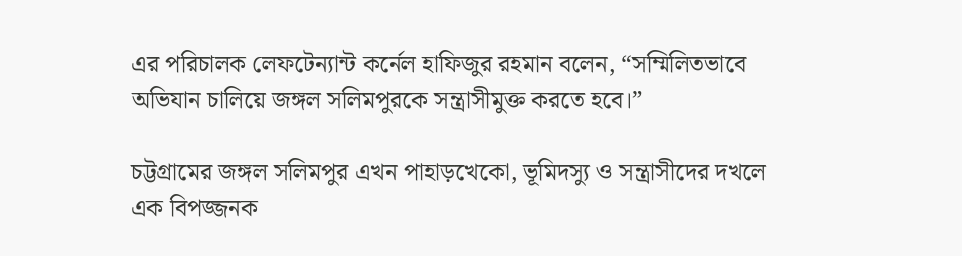এর পরিচালক লেফটেন্যান্ট কর্নেল হাফিজুর রহমান বলেন, “সম্মিলিতভাবে অভিযান চালিয়ে জঙ্গল সলিমপুরকে সন্ত্রাসীমুক্ত করতে হবে।”

চট্টগ্রামের জঙ্গল সলিমপুর এখন পাহাড়খেকো, ভূমিদস্যু ও সন্ত্রাসীদের দখলে এক বিপজ্জনক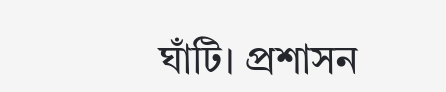ঘাঁটি। প্রশাসন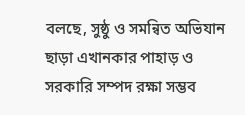বলছে, সুষ্ঠু ও সমন্বিত অভিযান ছাড়া এখানকার পাহাড় ও সরকারি সম্পদ রক্ষা সম্ভব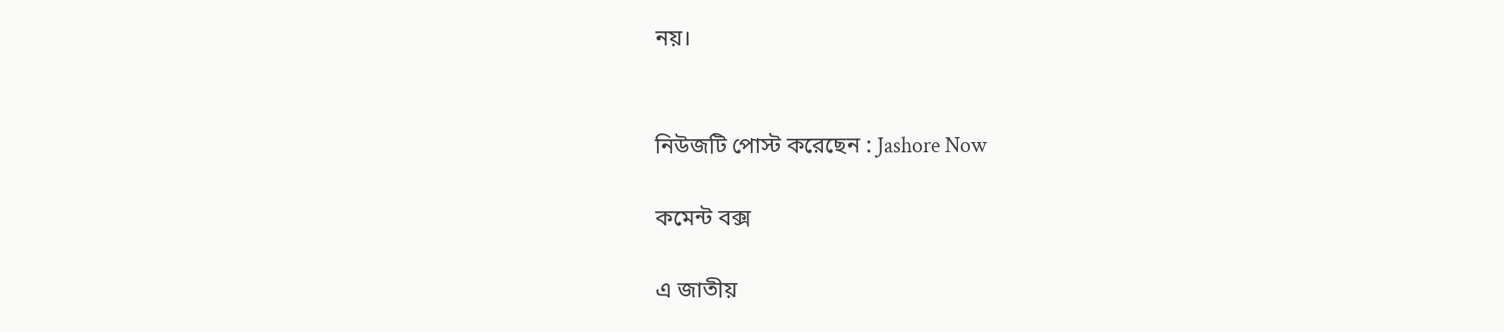নয়।


নিউজটি পোস্ট করেছেন : Jashore Now

কমেন্ট বক্স

এ জাতীয়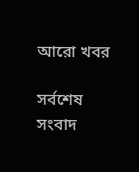আরো খবর

সর্বশেষ সংবাদ